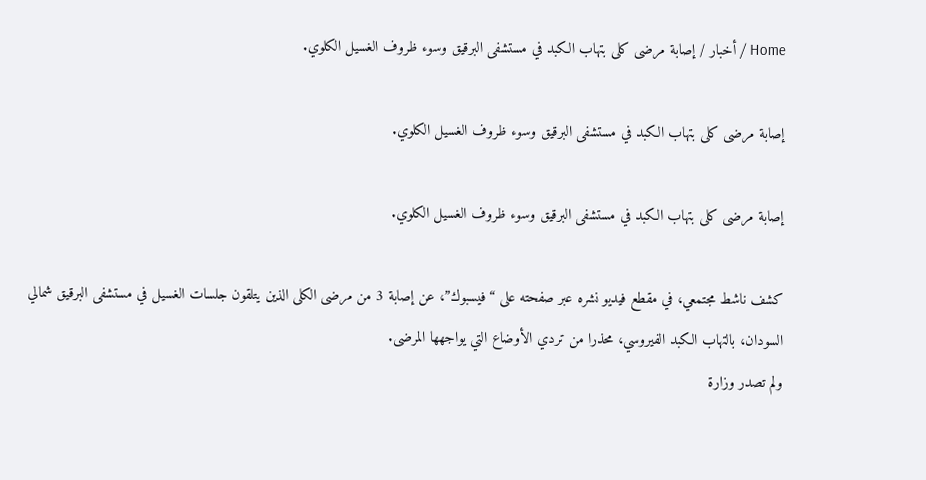Home / أخبار / إصابة مرضى كلى بتهاب الكبد في مستشفى البرقيق وسوء ظروف الغسيل الكلوي.

إصابة مرضى كلى بتهاب الكبد في مستشفى البرقيق وسوء ظروف الغسيل الكلوي.

إصابة مرضى كلى بتهاب الكبد في مستشفى البرقيق وسوء ظروف الغسيل الكلوي.

كشف ناشط مجتمعي، في مقطع فيديو نشره عبر صفحته على “فيسبوك”، عن إصابة 3 من مرضى الكلى الذين يتلقون جلسات الغسيل في مستشفى البرقيق شمالي السودان، بالتهاب الكبد الفيروسي، محذرا من تردي الأوضاع التي يواجهها المرضى.
ولم تصدر وزارة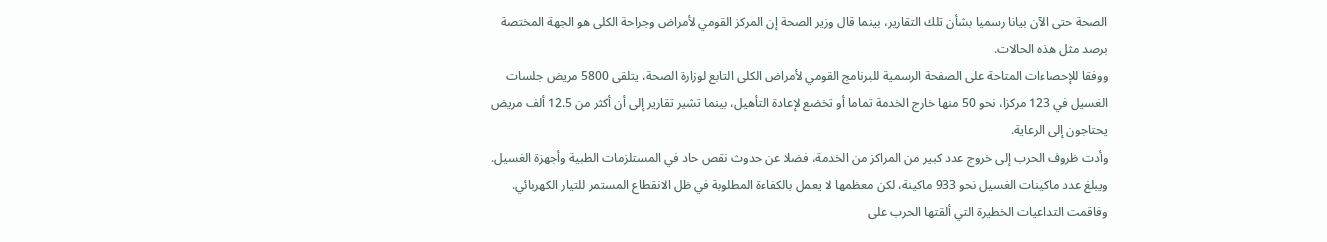الصحة حتى الآن بيانا رسميا بشأن تلك التقارير، بينما قال وزير الصحة إن المركز القومي لأمراض وجراحة الكلى هو الجهة المختصة برصد مثل هذه الحالات.
ووفقا للإحصاءات المتاحة على الصفحة الرسمية للبرنامج القومي لأمراض الكلى التابع لوزارة الصحة، يتلقى 5800 مريض جلسات الغسيل في 123 مركزا، نحو 50 منها خارج الخدمة تماما أو تخضع لإعادة التأهيل، بينما تشير تقارير إلى أن أكثر من 12.5 ألف مريض يحتاجون إلى الرعاية.
وأدت ظروف الحرب إلى خروج عدد كبير من المراكز من الخدمة، فضلا عن حدوث نقص حاد في المستلزمات الطبية وأجهزة الغسيل.
ويبلغ عدد ماكينات الغسيل نحو 933 ماكينة، لكن معظمها لا يعمل بالكفاءة المطلوبة في ظل الانقطاع المستمر للتيار الكهربائي.
وفاقمت التداعيات الخطيرة التي ألقتها الحرب على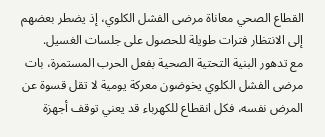القطاع الصحي معاناة مرضى الفشل الكلوي، إذ يضطر بعضهم إلى الانتظار فترات طويلة للحصول على جلسات الغسيل.
مع تدهور البنية التحتية الصحية بفعل الحرب المستمرة، بات مرضى الفشل الكلوي يخوضون معركة يومية لا تقل قسوة عن المرض نفسه، فكل انقطاع للكهرباء قد يعني توقف أجهزة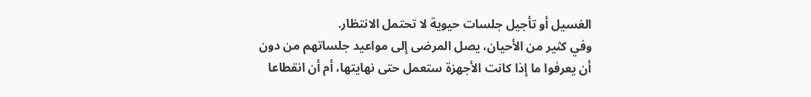الغسيل أو تأجيل جلسات حيوية لا تحتمل الانتظار.
وفي كثير من الأحيان، يصل المرضى إلى مواعيد جلساتهم من دون أن يعرفوا ما إذا كانت الأجهزة ستعمل حتى نهايتها، أم أن انقطاعا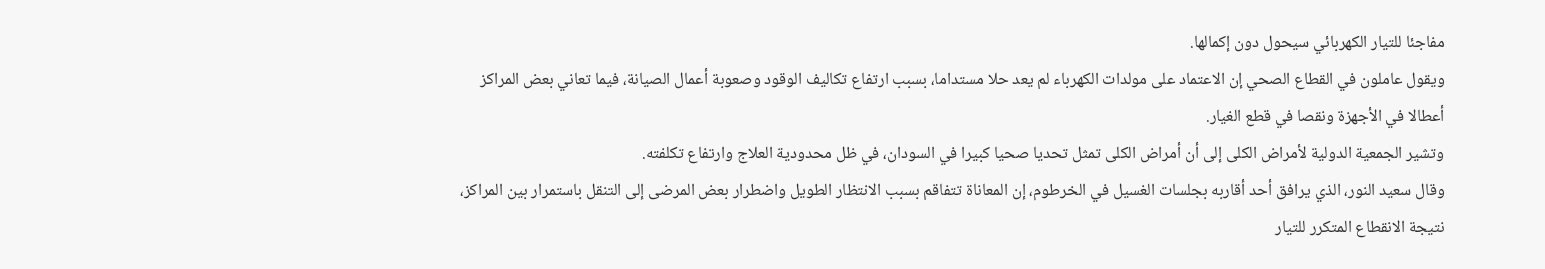مفاجئا للتيار الكهربائي سيحول دون إكمالها.
ويقول عاملون في القطاع الصحي إن الاعتماد على مولدات الكهرباء لم يعد حلا مستداما، بسبب ارتفاع تكاليف الوقود وصعوبة أعمال الصيانة، فيما تعاني بعض المراكز أعطالا في الأجهزة ونقصا في قطع الغيار.
وتشير الجمعية الدولية لأمراض الكلى إلى أن أمراض الكلى تمثل تحديا صحيا كبيرا في السودان، في ظل محدودية العلاج وارتفاع تكلفته.
وقال سعيد النور، الذي يرافق أحد أقاربه بجلسات الغسيل في الخرطوم، إن المعاناة تتفاقم بسبب الانتظار الطويل واضطرار بعض المرضى إلى التنقل باستمرار بين المراكز، نتيجة الانقطاع المتكرر للتيار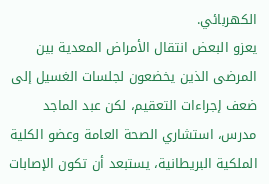الكهربائي.
يعزو البعض انتقال الأمراض المعدية بين المرضى الذين يخضعون لجلسات الغسيل إلى ضعف إجراءات التعقيم، لكن عبد الماجد مدرس، استشاري الصحة العامة وعضو الكلية الملكية البريطانية، يستبعد أن تكون الإصابات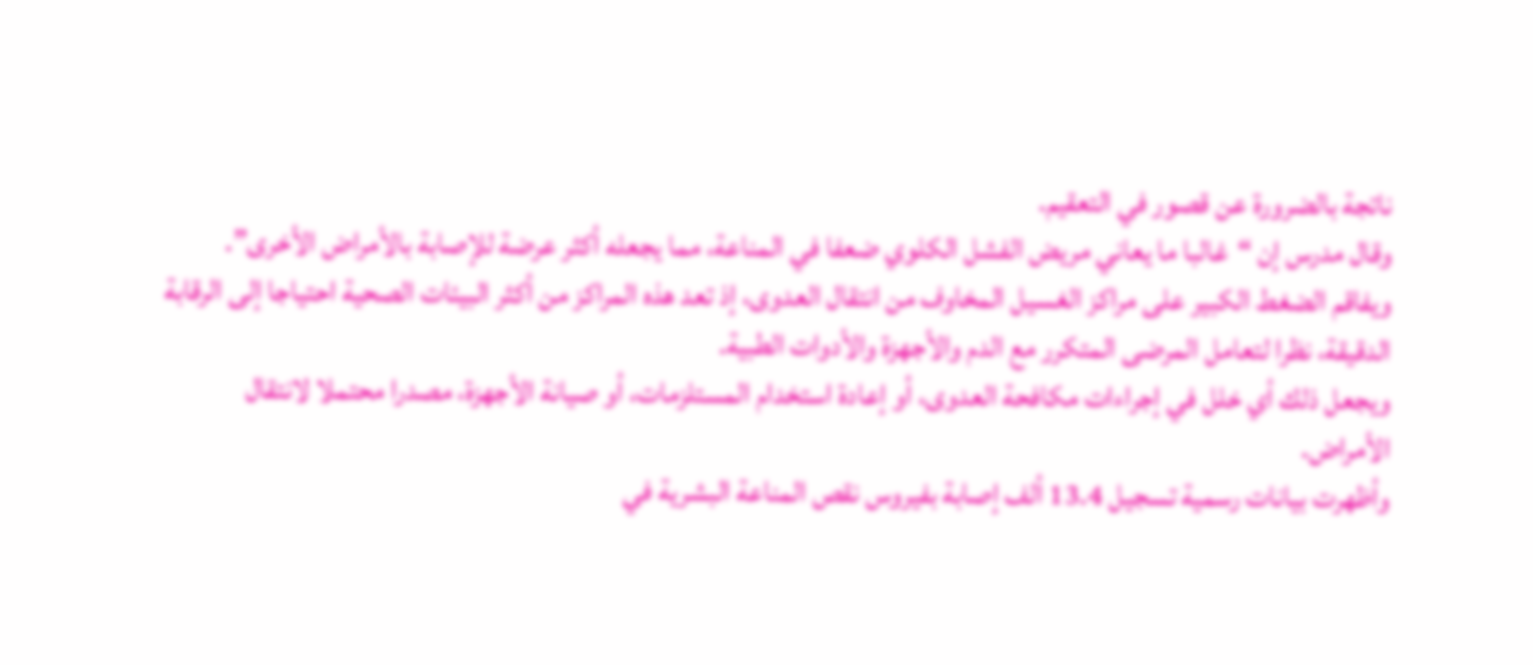ناتجة بالضرورة عن قصور في التعقيم.
وقال مدرس إن “غالبا ما يعاني مريض الفشل الكلوي ضعفا في المناعة، مما يجعله أكثر عرضة للإصابة بالأمراض الأخرى”.
ويفاقم الضغط الكبير على مراكز الغسيل المخاوف من انتقال العدوى، إذ تعد هذه المراكز من أكثر البيئات الصحية احتياجا إلى الرقابة الدقيقة، نظرا لتعامل المرضى المتكرر مع الدم والأجهزة والأدوات الطبية.
ويجعل ذلك أي خلل في إجراءات مكافحة العدوى، أو إعادة استخدام المستلزمات، أو صيانة الأجهزة، مصدرا محتملا لانتقال الأمراض.
وأظهرت بيانات رسمية تسجيل 13.4 ألف إصابة بفيروس نقص المناعة البشرية في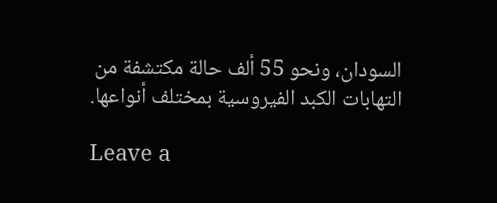السودان، ونحو 55 ألف حالة مكتشفة من التهابات الكبد الفيروسية بمختلف أنواعها.

Leave a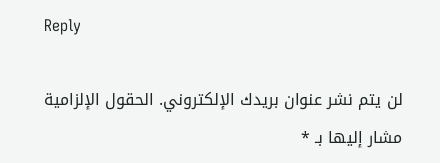Reply

لن يتم نشر عنوان بريدك الإلكتروني. الحقول الإلزامية مشار إليها بـ *